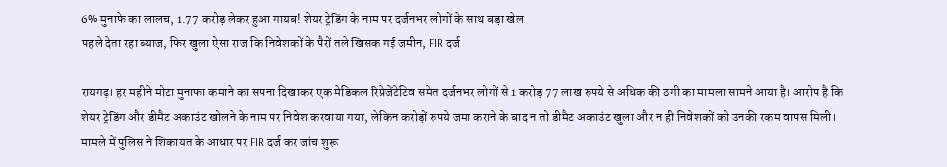6% मुनाफे का लालच, 1.77 करोड़ लेकर हुआ गायब! शेयर ट्रेडिंग के नाम पर दर्जनभर लोगों के साथ बड़ा खेल
पहले देता रहा ब्याज, फिर खुला ऐसा राज कि निवेशकों के पैरों तले खिसक गई जमीन, FIR दर्ज

रायगढ़। हर महीने मोटा मुनाफा कमाने का सपना दिखाकर एक मेडिकल रिप्रेजेंटेटिव समेत दर्जनभर लोगों से 1 करोड़ 77 लाख रुपये से अधिक की ठगी का मामला सामने आया है। आरोप है कि शेयर ट्रेडिंग और डीमैट अकाउंट खोलने के नाम पर निवेश करवाया गया, लेकिन करोड़ों रुपये जमा कराने के बाद न तो डीमैट अकाउंट खुला और न ही निवेशकों को उनकी रकम वापस मिली। मामले में पुलिस ने शिकायत के आधार पर FIR दर्ज कर जांच शुरू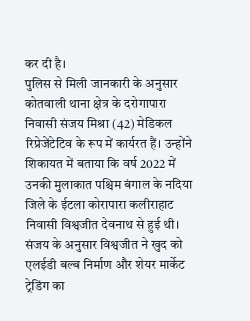कर दी है।
पुलिस से मिली जानकारी के अनुसार कोतवाली थाना क्षेत्र के दरोगापारा निवासी संजय मिश्रा (42) मेडिकल रिप्रेजेंटेटिव के रूप में कार्यरत हैं। उन्होंने शिकायत में बताया कि वर्ष 2022 में उनकी मुलाकात पश्चिम बंगाल के नदिया जिले के ईटला कोरापारा कलीराहाट निवासी विश्वजीत देवनाथ से हुई थी।
संजय के अनुसार विश्वजीत ने खुद को एलईडी बल्ब निर्माण और शेयर मार्केट ट्रेडिंग का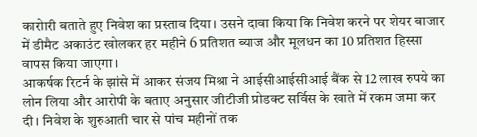कारोारी बताते हुए निवेश का प्रस्ताव दिया। उसने दावा किया कि निवेश करने पर शेयर बाजार में डीमैट अकाउंट खोलकर हर महीने 6 प्रतिशत ब्याज और मूलधन का 10 प्रतिशत हिस्सा वापस किया जाएगा।
आकर्षक रिटर्न के झांसे में आकर संजय मिश्रा ने आईसीआईसीआई बैंक से 12 लाख रुपये का लोन लिया और आरोपी के बताए अनुसार जीटीजी प्रोडक्ट सर्विस के खाते में रकम जमा कर दी। निवेश के शुरुआती चार से पांच महीनों तक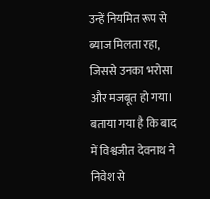उन्हें नियमित रूप से ब्याज मिलता रहा, जिससे उनका भरोसा और मजबूत हो गया।
बताया गया है कि बाद में विश्वजीत देवनाथ ने निवेश से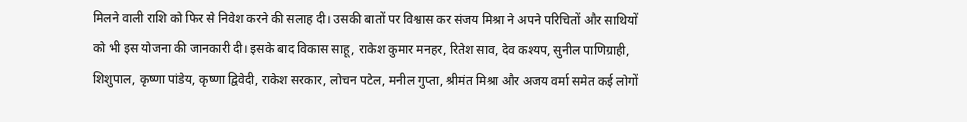मिलने वाली राशि को फिर से निवेश करने की सलाह दी। उसकी बातों पर विश्वास कर संजय मिश्रा ने अपने परिचितों और साथियों को भी इस योजना की जानकारी दी। इसके बाद विकास साहू, राकेश कुमार मनहर, रितेश साव, देव कश्यप, सुनील पाणिग्राही, शिशुपाल, कृष्णा पांडेय, कृष्णा द्विवेदी, राकेश सरकार, लोचन पटेल, मनील गुप्ता, श्रीमंत मिश्रा और अजय वर्मा समेत कई लोगों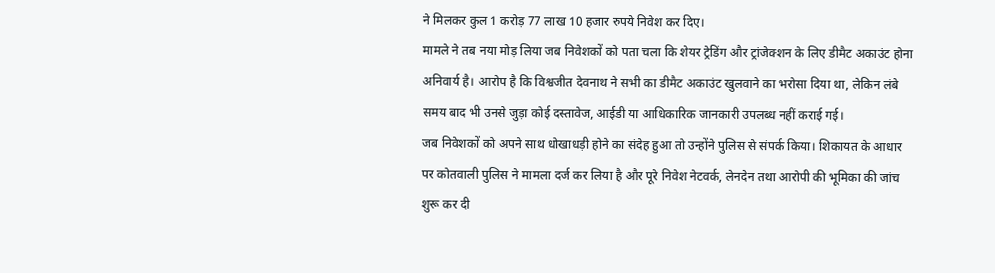ने मिलकर कुल 1 करोड़ 77 लाख 10 हजार रुपये निवेश कर दिए।
मामले ने तब नया मोड़ लिया जब निवेशकों को पता चला कि शेयर ट्रेडिंग और ट्रांजेक्शन के लिए डीमैट अकाउंट होना अनिवार्य है। आरोप है कि विश्वजीत देवनाथ ने सभी का डीमैट अकाउंट खुलवाने का भरोसा दिया था, लेकिन लंबे समय बाद भी उनसे जुड़ा कोई दस्तावेज, आईडी या आधिकारिक जानकारी उपलब्ध नहीं कराई गई।
जब निवेशकों को अपने साथ धोखाधड़ी होने का संदेह हुआ तो उन्होंने पुलिस से संपर्क किया। शिकायत के आधार पर कोतवाली पुलिस ने मामला दर्ज कर लिया है और पूरे निवेश नेटवर्क, लेनदेन तथा आरोपी की भूमिका की जांच शुरू कर दी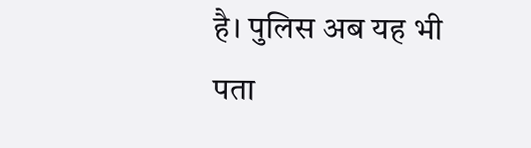है। पुलिस अब यह भी पता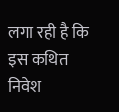लगा रही है कि इस कथित निवेश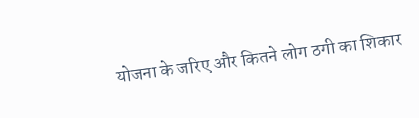योजना के जरिए और कितने लोग ठगी का शिकार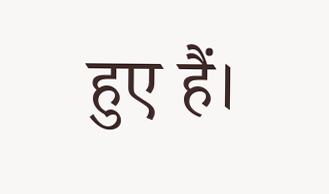हुए हैं।